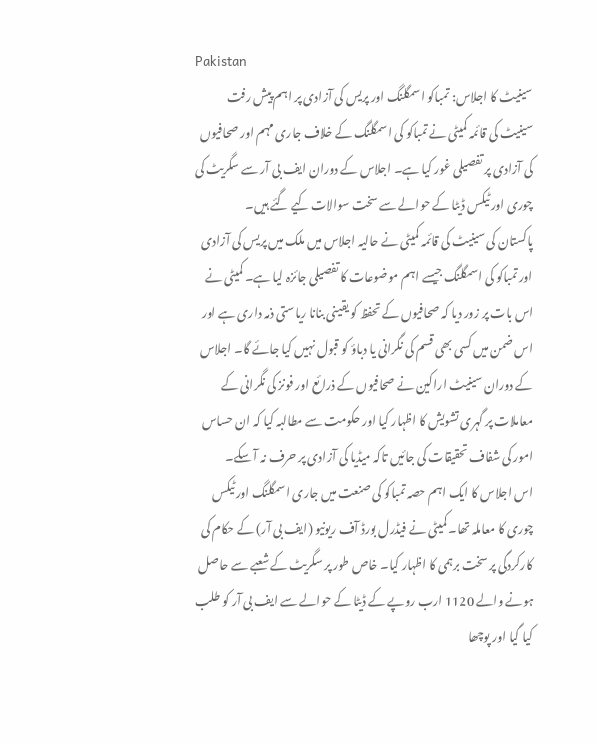Pakistan
سینیٹ کا اجلاس: تمباکو اسمگلنگ اور پریس کی آزادی پر اہم پیش رفت
سینیٹ کی قائمہ کمیٹی نے تمباکو کی اسمگلنگ کے خلاف جاری مہم اور صحافیوں کی آزادی پر تفصیلی غور کیا ہے۔ اجلاس کے دوران ایف بی آر سے سگریٹ کی چوری اور ٹیکس ڈیٹا کے حوالے سے سخت سوالات کیے گئے ہیں۔
پاکستان کی سینیٹ کی قائمہ کمیٹی نے حالیہ اجلاس میں ملک میں پریس کی آزادی اور تمباکو کی اسمگلنگ جیسے اہم موضوعات کا تفصیلی جائزہ لیا ہے۔ کمیٹی نے اس بات پر زور دیا کہ صحافیوں کے تحفظ کو یقینی بنانا ریاستی ذمہ داری ہے اور اس ضمن میں کسی بھی قسم کی نگرانی یا دباؤ کو قبول نہیں کیا جائے گا۔ اجلاس کے دوران سینیٹ اراکین نے صحافیوں کے ذرائع اور فونز کی نگرانی کے معاملات پر گہری تشویش کا اظہار کیا اور حکومت سے مطالبہ کیا کہ ان حساس امور کی شفاف تحقیقات کی جائیں تاکہ میڈیا کی آزادی پر حرف نہ آ سکے۔
اس اجلاس کا ایک اہم حصہ تمباکو کی صنعت میں جاری اسمگلنگ اور ٹیکس چوری کا معاملہ تھا۔ کمیٹی نے فیڈرل بورڈ آف ریونیو (ایف بی آر) کے حکام کی کارکردگی پر سخت برہمی کا اظہار کیا۔ خاص طور پر سگریٹ کے شعبے سے حاصل ہونے والے 1120 ارب روپے کے ڈیٹا کے حوالے سے ایف بی آر کو طلب کیا گیا اور پوچھا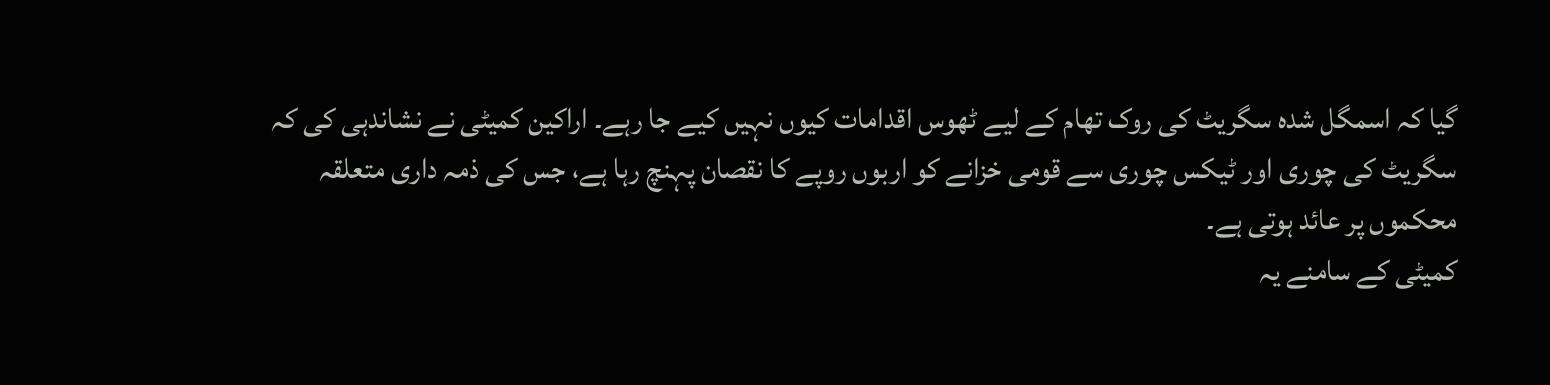گیا کہ اسمگل شدہ سگریٹ کی روک تھام کے لیے ٹھوس اقدامات کیوں نہیں کیے جا رہے۔ اراکین کمیٹی نے نشاندہی کی کہ سگریٹ کی چوری اور ٹیکس چوری سے قومی خزانے کو اربوں روپے کا نقصان پہنچ رہا ہے، جس کی ذمہ داری متعلقہ محکموں پر عائد ہوتی ہے۔
کمیٹی کے سامنے یہ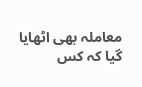معاملہ بھی اٹھایا گیا کہ کس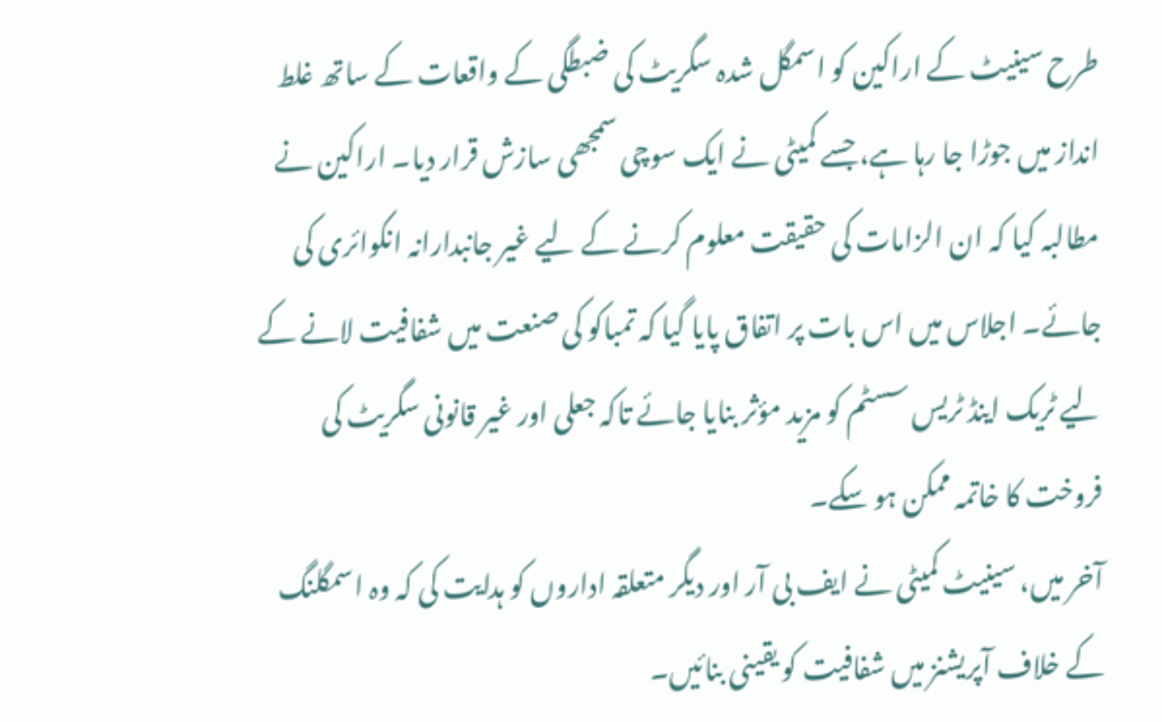طرح سینیٹ کے اراکین کو اسمگل شدہ سگریٹ کی ضبطگی کے واقعات کے ساتھ غلط انداز میں جوڑا جا رہا ہے، جسے کمیٹی نے ایک سوچی سمجھی سازش قرار دیا۔ اراکین نے مطالبہ کیا کہ ان الزامات کی حقیقت معلوم کرنے کے لیے غیر جانبدارانہ انکوائری کی جائے۔ اجلاس میں اس بات پر اتفاق پایا گیا کہ تمباکو کی صنعت میں شفافیت لانے کے لیے ٹریک اینڈ ٹریس سسٹم کو مزید مؤثر بنایا جائے تاکہ جعلی اور غیر قانونی سگریٹ کی فروخت کا خاتمہ ممکن ہو سکے۔
آخر میں، سینیٹ کمیٹی نے ایف بی آر اور دیگر متعلقہ اداروں کو ہدایت کی کہ وہ اسمگلنگ کے خلاف آپریشنز میں شفافیت کو یقینی بنائیں۔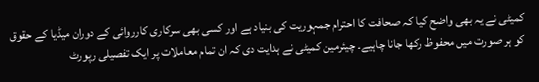کمیٹی نے یہ بھی واضح کیا کہ صحافت کا احترام جمہوریت کی بنیاد ہے اور کسی بھی سرکاری کارروائی کے دوران میڈیا کے حقوق کو ہر صورت میں محفوظ رکھا جانا چاہیے۔ چیئرمین کمیٹی نے ہدایت دی کہ ان تمام معاملات پر ایک تفصیلی رپورٹ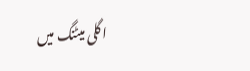اگلی میٹنگ میں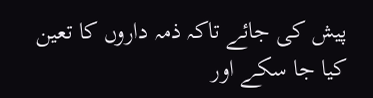پیش کی جائے تاکہ ذمہ داروں کا تعین کیا جا سکے اور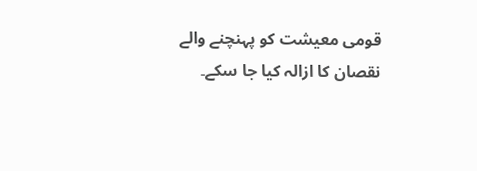قومی معیشت کو پہنچنے والے نقصان کا ازالہ کیا جا سکے۔